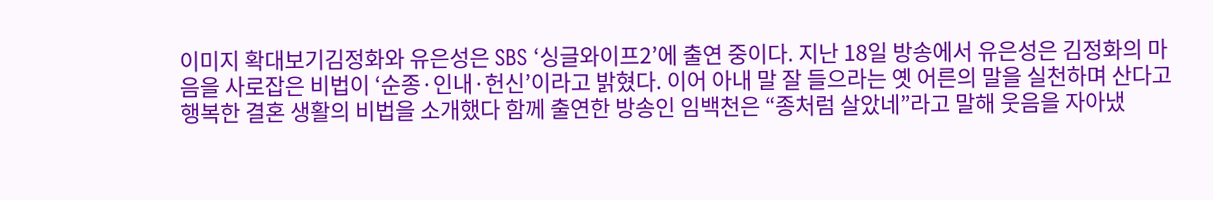이미지 확대보기김정화와 유은성은 SBS ‘싱글와이프2’에 출연 중이다. 지난 18일 방송에서 유은성은 김정화의 마음을 사로잡은 비법이 ‘순종·인내·헌신’이라고 밝혔다. 이어 아내 말 잘 들으라는 옛 어른의 말을 실천하며 산다고 행복한 결혼 생활의 비법을 소개했다 함께 출연한 방송인 임백천은 “종처럼 살았네”라고 말해 웃음을 자아냈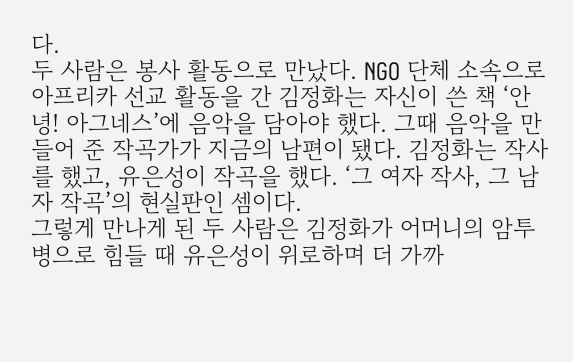다.
두 사람은 봉사 활동으로 만났다. NGO 단체 소속으로 아프리카 선교 활동을 간 김정화는 자신이 쓴 책 ‘안녕! 아그네스’에 음악을 담아야 했다. 그때 음악을 만들어 준 작곡가가 지금의 남편이 됐다. 김정화는 작사를 했고, 유은성이 작곡을 했다. ‘그 여자 작사, 그 남자 작곡’의 현실판인 셈이다.
그렇게 만나게 된 두 사람은 김정화가 어머니의 암투병으로 힘들 때 유은성이 위로하며 더 가까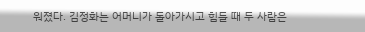워졌다. 김정화는 어머니가 돌아가시고 힘들 때 두 사람은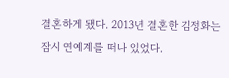결혼하게 됐다. 2013년 결혼한 김정화는 잠시 연예계를 떠나 있었다.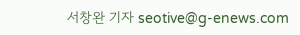서창완 기자 seotive@g-enews.com